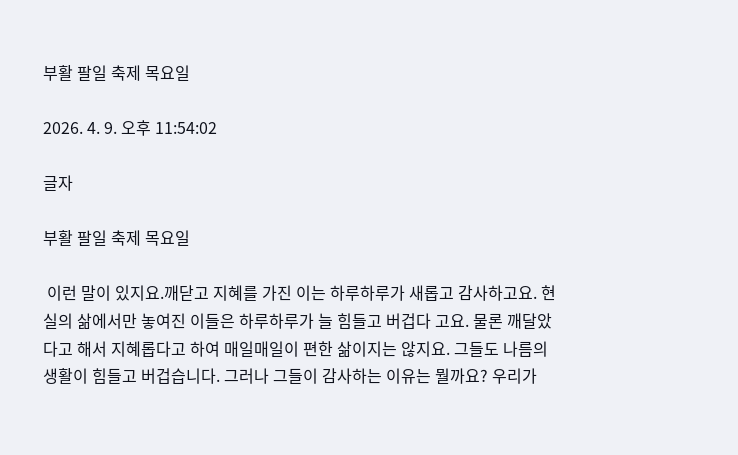부활 팔일 축제 목요일

2026. 4. 9. 오후 11:54:02

글자

부활 팔일 축제 목요일

 이런 말이 있지요.깨닫고 지혜를 가진 이는 하루하루가 새롭고 감사하고요. 현실의 삶에서만 놓여진 이들은 하루하루가 늘 힘들고 버겁다 고요. 물론 깨달았다고 해서 지혜롭다고 하여 매일매일이 편한 삶이지는 않지요. 그들도 나름의 생활이 힘들고 버겁습니다. 그러나 그들이 감사하는 이유는 뭘까요? 우리가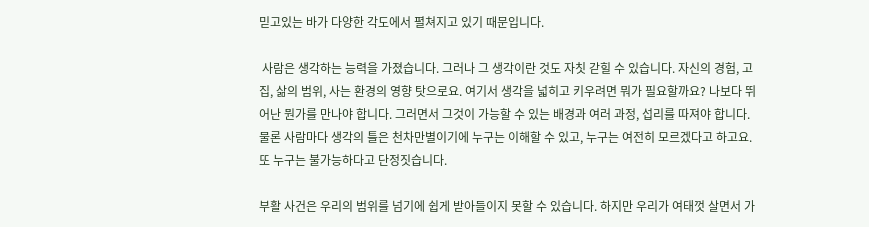믿고있는 바가 다양한 각도에서 펼쳐지고 있기 때문입니다.

 사람은 생각하는 능력을 가졌습니다. 그러나 그 생각이란 것도 자칫 갇힐 수 있습니다. 자신의 경험, 고집, 삶의 범위, 사는 환경의 영향 탓으로요. 여기서 생각을 넓히고 키우려면 뭐가 필요할까요? 나보다 뛰어난 뭔가를 만나야 합니다. 그러면서 그것이 가능할 수 있는 배경과 여러 과정, 섭리를 따져야 합니다. 물론 사람마다 생각의 틀은 천차만별이기에 누구는 이해할 수 있고, 누구는 여전히 모르겠다고 하고요. 또 누구는 불가능하다고 단정짓습니다.

부활 사건은 우리의 범위를 넘기에 쉽게 받아들이지 못할 수 있습니다. 하지만 우리가 여태껏 살면서 가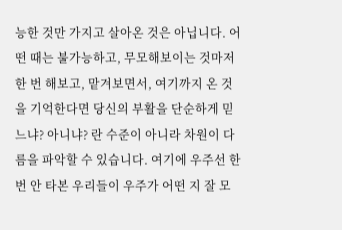능한 것만 가지고 살아온 것은 아닙니다. 어떤 때는 불가능하고, 무모해보이는 것마저 한 번 해보고, 맡겨보면서, 여기까지 온 것을 기억한다면 당신의 부활을 단순하게 믿느냐? 아니냐? 란 수준이 아니라 차원이 다름을 파악할 수 있습니다. 여기에 우주선 한 번 안 타본 우리들이 우주가 어떤 지 잘 모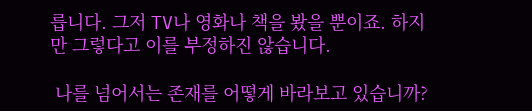릅니다. 그저 TV나 영화나 책을 봤을 뿐이죠. 하지만 그렇다고 이를 부정하진 않습니다.

 나를 넘어서는 존재를 어떻게 바라보고 있습니까?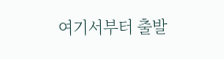여기서부터 출발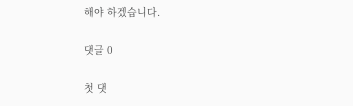해야 하겠습니다.

댓글 0

첫 댓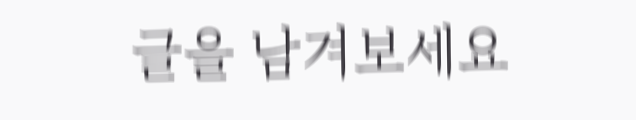글을 남겨보세요